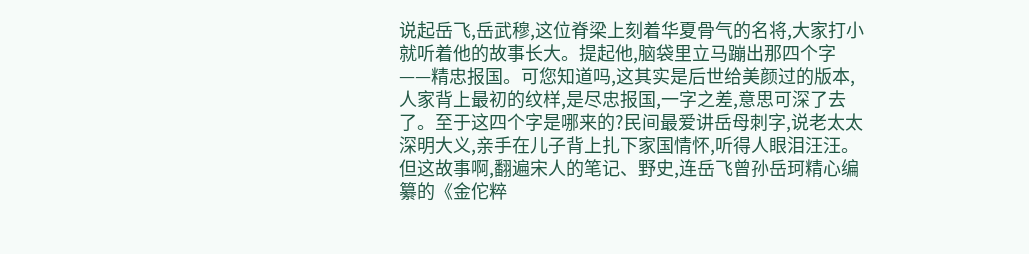说起岳飞,岳武穆,这位脊梁上刻着华夏骨气的名将,大家打小就听着他的故事长大。提起他,脑袋里立马蹦出那四个字——精忠报国。可您知道吗,这其实是后世给美颜过的版本,人家背上最初的纹样,是尽忠报国,一字之差,意思可深了去了。至于这四个字是哪来的?民间最爱讲岳母刺字,说老太太深明大义,亲手在儿子背上扎下家国情怀,听得人眼泪汪汪。但这故事啊,翻遍宋人的笔记、野史,连岳飞曾孙岳珂精心编纂的《金佗粹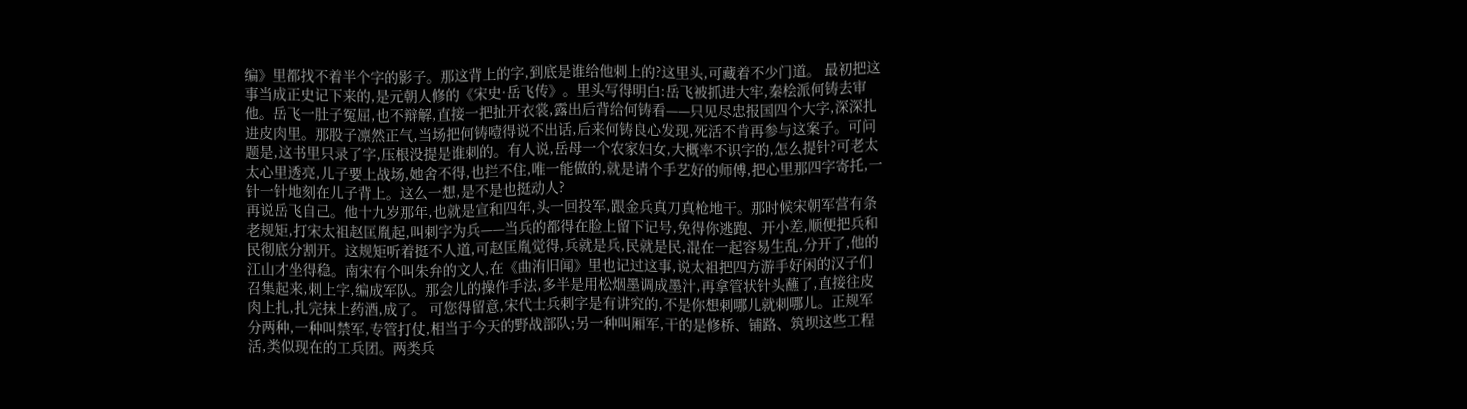编》里都找不着半个字的影子。那这背上的字,到底是谁给他刺上的?这里头,可藏着不少门道。 最初把这事当成正史记下来的,是元朝人修的《宋史·岳飞传》。里头写得明白:岳飞被抓进大牢,秦桧派何铸去审他。岳飞一肚子冤屈,也不辩解,直接一把扯开衣裳,露出后背给何铸看——只见尽忠报国四个大字,深深扎进皮肉里。那股子凛然正气,当场把何铸噎得说不出话,后来何铸良心发现,死活不肯再参与这案子。可问题是,这书里只录了字,压根没提是谁刺的。有人说,岳母一个农家妇女,大概率不识字的,怎么提针?可老太太心里透亮,儿子要上战场,她舍不得,也拦不住,唯一能做的,就是请个手艺好的师傅,把心里那四字寄托,一针一针地刻在儿子背上。这么一想,是不是也挺动人?
再说岳飞自己。他十九岁那年,也就是宣和四年,头一回投军,跟金兵真刀真枪地干。那时候宋朝军营有条老规矩,打宋太祖赵匡胤起,叫刺字为兵——当兵的都得在脸上留下记号,免得你逃跑、开小差,顺便把兵和民彻底分割开。这规矩听着挺不人道,可赵匡胤觉得,兵就是兵,民就是民,混在一起容易生乱,分开了,他的江山才坐得稳。南宋有个叫朱弁的文人,在《曲洧旧闻》里也记过这事,说太祖把四方游手好闲的汉子们召集起来,刺上字,编成军队。那会儿的操作手法,多半是用松烟墨调成墨汁,再拿管状针头蘸了,直接往皮肉上扎,扎完抹上药酒,成了。 可您得留意,宋代士兵刺字是有讲究的,不是你想刺哪儿就刺哪儿。正规军分两种,一种叫禁军,专管打仗,相当于今天的野战部队;另一种叫厢军,干的是修桥、铺路、筑坝这些工程活,类似现在的工兵团。两类兵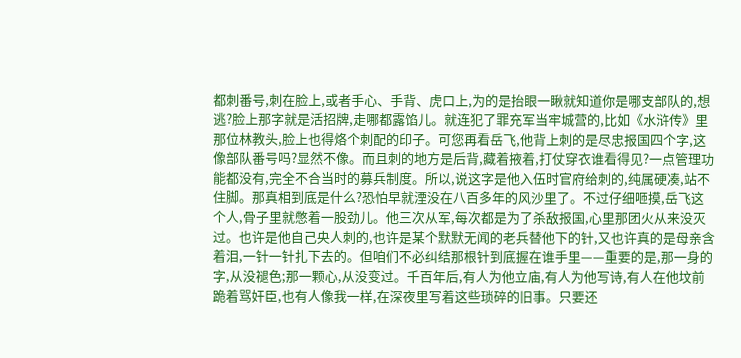都刺番号,刺在脸上,或者手心、手背、虎口上,为的是抬眼一瞅就知道你是哪支部队的,想逃?脸上那字就是活招牌,走哪都露馅儿。就连犯了罪充军当牢城营的,比如《水浒传》里那位林教头,脸上也得烙个刺配的印子。可您再看岳飞,他背上刺的是尽忠报国四个字,这像部队番号吗?显然不像。而且刺的地方是后背,藏着掖着,打仗穿衣谁看得见?一点管理功能都没有,完全不合当时的募兵制度。所以,说这字是他入伍时官府给刺的,纯属硬凑,站不住脚。那真相到底是什么?恐怕早就湮没在八百多年的风沙里了。不过仔细咂摸,岳飞这个人,骨子里就憋着一股劲儿。他三次从军,每次都是为了杀敌报国,心里那团火从来没灭过。也许是他自己央人刺的,也许是某个默默无闻的老兵替他下的针,又也许真的是母亲含着泪,一针一针扎下去的。但咱们不必纠结那根针到底握在谁手里——重要的是,那一身的字,从没褪色;那一颗心,从没变过。千百年后,有人为他立庙,有人为他写诗,有人在他坟前跪着骂奸臣,也有人像我一样,在深夜里写着这些琐碎的旧事。只要还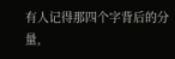有人记得那四个字背后的分量,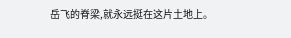岳飞的脊梁,就永远挺在这片土地上。